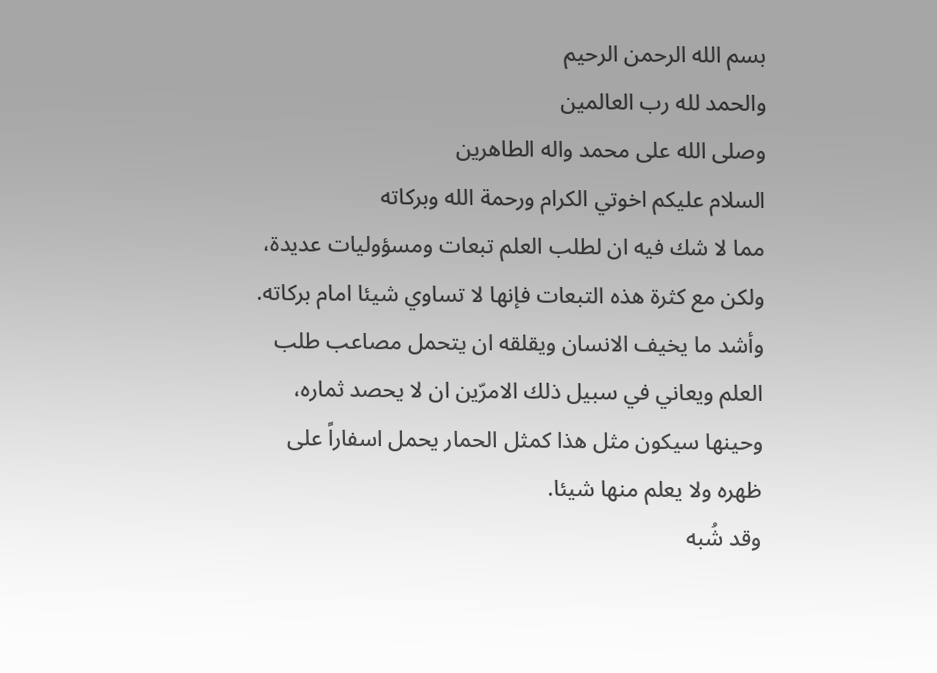بسم الله الرحمن الرحيم
والحمد لله رب العالمين
وصلى الله على محمد واله الطاهرين
السلام عليكم اخوتي الكرام ورحمة الله وبركاته
مما لا شك فيه ان لطلب العلم تبعات ومسؤوليات عديدة، ولكن مع كثرة هذه التبعات فإنها لا تساوي شيئا امام بركاته.
وأشد ما يخيف الانسان ويقلقه ان يتحمل مصاعب طلب العلم ويعاني في سبيل ذلك الامرّين ان لا يحصد ثماره، وحينها سيكون مثل هذا كمثل الحمار يحمل اسفاراً على ظهره ولا يعلم منها شيئا.
وقد شُبه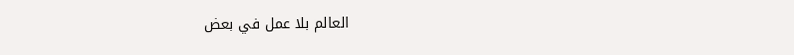العالم بلا عمل في بعض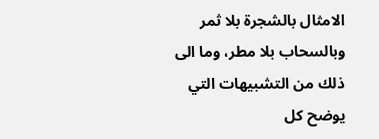الامثال بالشجرة بلا ثمر وبالسحاب بلا مطر، وما الى ذلك من التشبيهات التي يوضح كل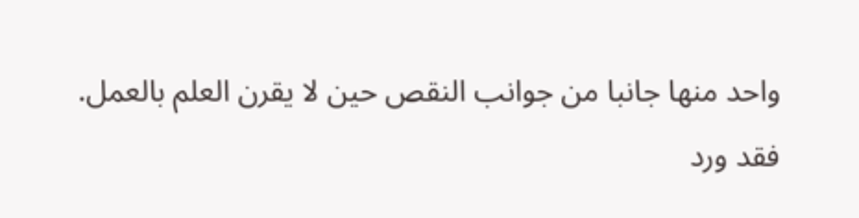واحد منها جانبا من جوانب النقص حين لا يقرن العلم بالعمل.
فقد ورد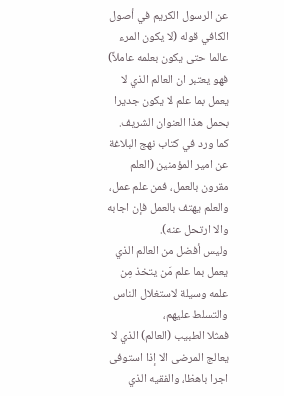عن الرسول الكريم في أصول الكافي قوله (لا يكون المرء عالما حتى يكون بعلمه عاملاً) فهو يعتبر ان العالم الذي لا يعمل بما علم لا يكون جديرا بحمل هذا العنوان الشريف.
كما ورد في كتاب نهج البلاغة عن امير المؤمنين (العلم مقرون بالعمل، فمن علم عمل، والعلم يهتف بالعمل فإن اجابه والا ارتحل عنه).
وليس أفضل من العالم الذي يعمل بما علم مَن يتخذ مِن علمه وسيلة لاستغلال الناس والتسلط عليهم،
فمثلا الطبيب (العالم) الذي لا يعالج المرضى الا إذا استوفى اجرا باهظا، والفقيه الذي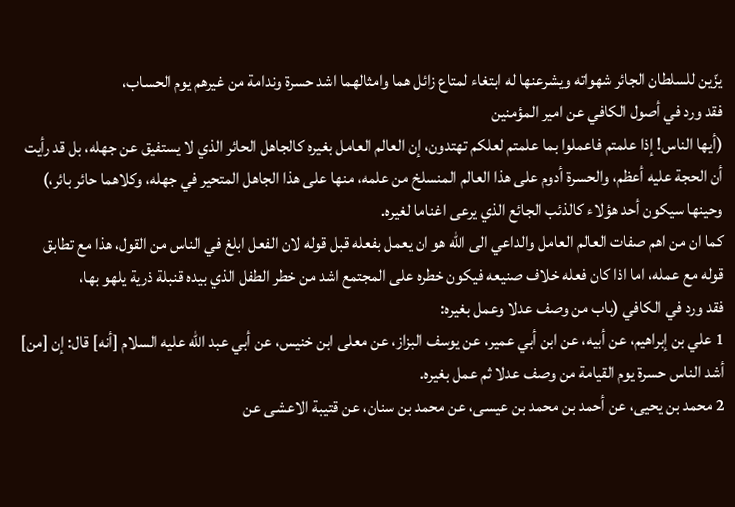يزّين للسلطان الجائر شهواته ويشرعنها له ابتغاء لمتاع زائل هما وامثالهما اشد حسرة وندامة من غيرهم يوم الحساب،
فقد ورد في أصول الكافي عن امير المؤمنين
(أيها الناس! إذا علمتم فاعملوا بما علمتم لعلكم تهتدون، إن العالم العامل بغيره كالجاهل الحائر الذي لا يستفيق عن جهله، بل قد رأيت أن الحجة عليه أعظم، والحسرة أدوم على هذا العالم المنسلخ من علمه، منها على هذا الجاهل المتحير في جهله، وكلاهما حائر بائر،)
وحينها سيكون أحد هؤلاء كالذئب الجائع الذي يرعى اغناما لغيره.
كما ان من اهم صفات العالم العامل والداعي الى الله هو ان يعمل بفعله قبل قوله لان الفعل ابلغ في الناس من القول، هذا مع تطابق قوله مع عمله، اما اذا كان فعله خلاف صنيعه فيكون خطره على المجتمع اشد من خطر الطفل الذي بيده قنبلة ذرية يلهو بها،
فقد ورد في الكافي (باب من وصف عدلا وعمل بغيره:
1 علي بن إبراهيم، عن أبيه، عن ابن أبي عمير، عن يوسف البزاز، عن معلى ابن خنيس، عن أبي عبد الله عليه السلام [أنه] قال: إن [من] أشد الناس حسرة يوم القيامة من وصف عدلا ثم عمل بغيره.
2 محمد بن يحيى، عن أحمد بن محمد بن عيسى، عن محمد بن سنان، عن قتيبة الاعشى عن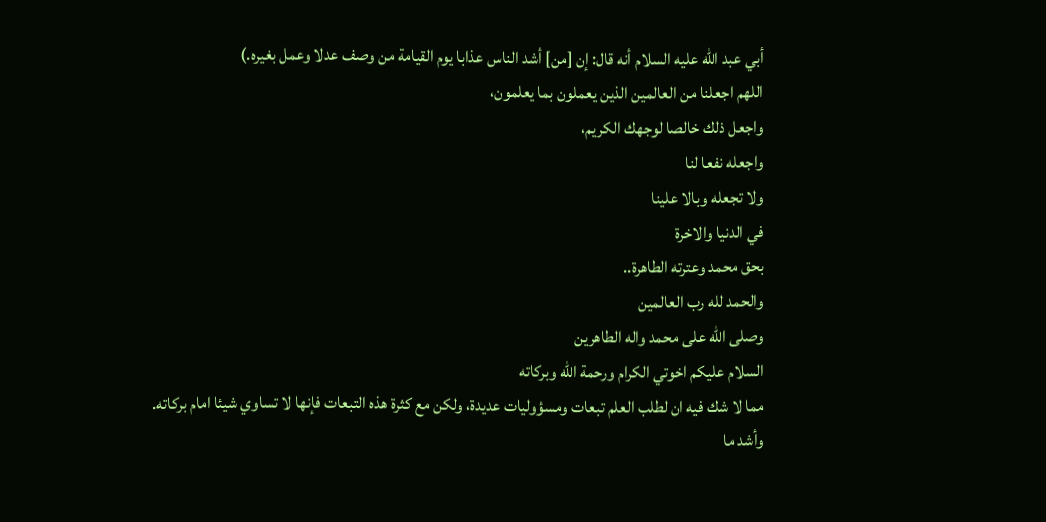أبي عبد الله عليه السلام أنه قال: إن [من] أشد الناس عذابا يوم القيامة من وصف عدلا وعمل بغيره.)
اللهم اجعلنا من العالمين الذين يعملون بما يعلمون،
واجعل ذلك خالصا لوجهك الكريم،
واجعله نفعا لنا
ولا تجعله وبالا علينا
في الدنيا والاخرة
بحق محمد وعترته الطاهرة..
والحمد لله رب العالمين
وصلى الله على محمد واله الطاهرين
السلام عليكم اخوتي الكرام ورحمة الله وبركاته
مما لا شك فيه ان لطلب العلم تبعات ومسؤوليات عديدة، ولكن مع كثرة هذه التبعات فإنها لا تساوي شيئا امام بركاته.
وأشد ما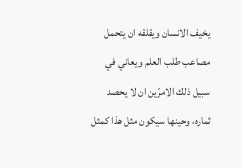يخيف الانسان ويقلقه ان يتحمل مصاعب طلب العلم ويعاني في سبيل ذلك الامرّين ان لا يحصد ثماره، وحينها سيكون مثل هذا كمثل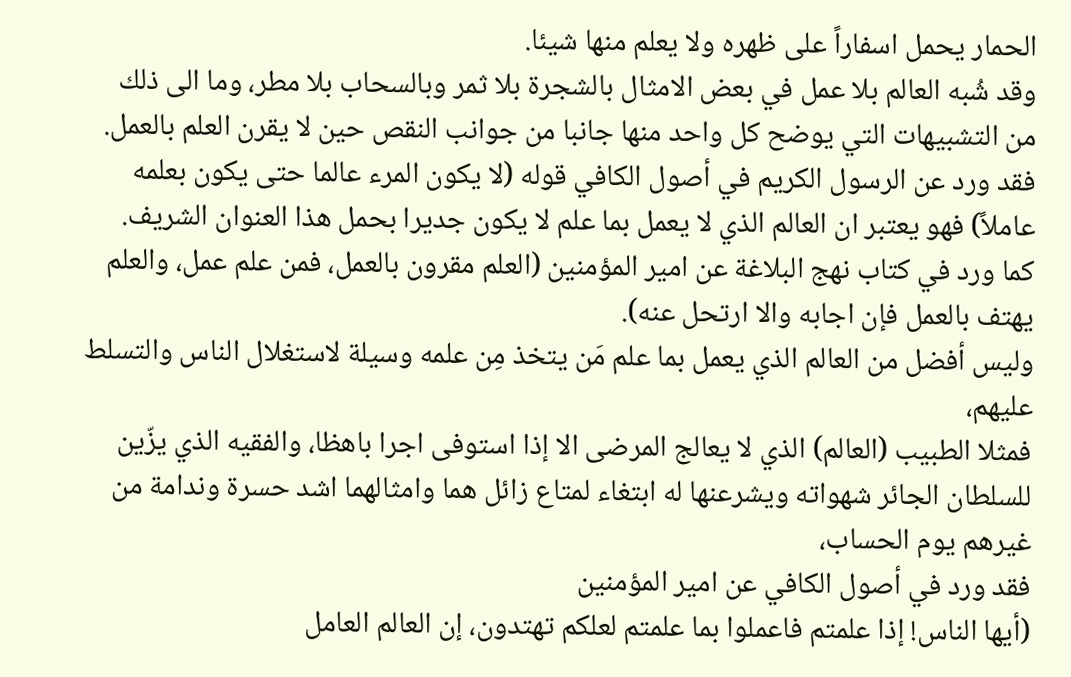الحمار يحمل اسفاراً على ظهره ولا يعلم منها شيئا.
وقد شُبه العالم بلا عمل في بعض الامثال بالشجرة بلا ثمر وبالسحاب بلا مطر، وما الى ذلك من التشبيهات التي يوضح كل واحد منها جانبا من جوانب النقص حين لا يقرن العلم بالعمل.
فقد ورد عن الرسول الكريم في أصول الكافي قوله (لا يكون المرء عالما حتى يكون بعلمه عاملاً) فهو يعتبر ان العالم الذي لا يعمل بما علم لا يكون جديرا بحمل هذا العنوان الشريف.
كما ورد في كتاب نهج البلاغة عن امير المؤمنين (العلم مقرون بالعمل، فمن علم عمل، والعلم يهتف بالعمل فإن اجابه والا ارتحل عنه).
وليس أفضل من العالم الذي يعمل بما علم مَن يتخذ مِن علمه وسيلة لاستغلال الناس والتسلط عليهم،
فمثلا الطبيب (العالم) الذي لا يعالج المرضى الا إذا استوفى اجرا باهظا، والفقيه الذي يزّين للسلطان الجائر شهواته ويشرعنها له ابتغاء لمتاع زائل هما وامثالهما اشد حسرة وندامة من غيرهم يوم الحساب،
فقد ورد في أصول الكافي عن امير المؤمنين
(أيها الناس! إذا علمتم فاعملوا بما علمتم لعلكم تهتدون، إن العالم العامل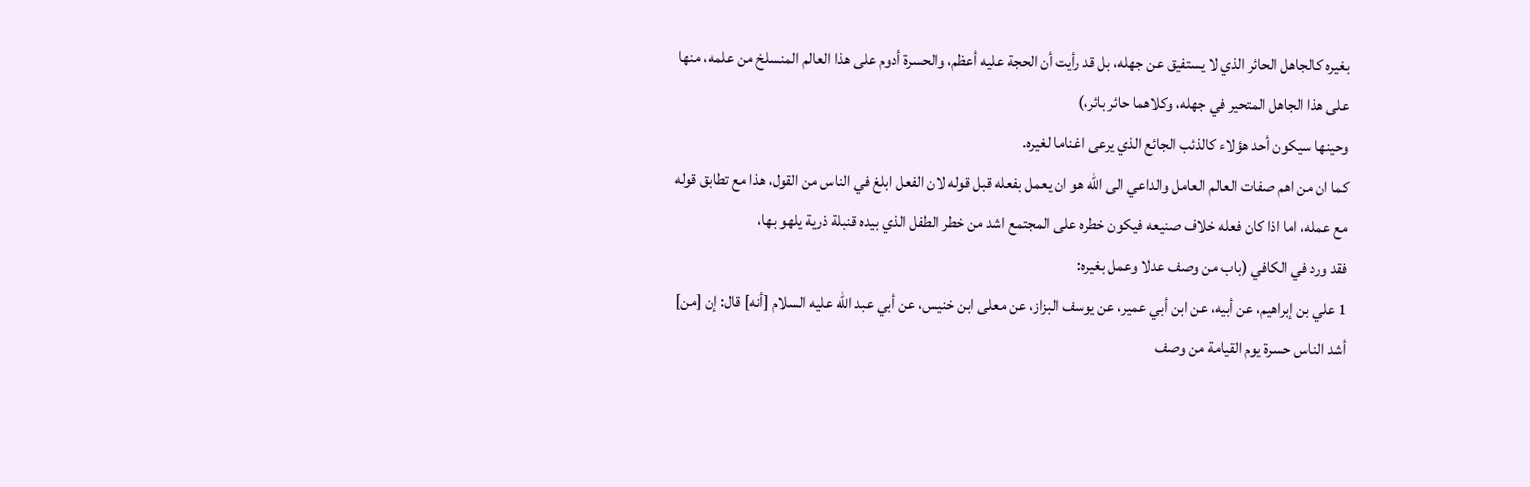بغيره كالجاهل الحائر الذي لا يستفيق عن جهله، بل قد رأيت أن الحجة عليه أعظم، والحسرة أدوم على هذا العالم المنسلخ من علمه، منها على هذا الجاهل المتحير في جهله، وكلاهما حائر بائر،)
وحينها سيكون أحد هؤلاء كالذئب الجائع الذي يرعى اغناما لغيره.
كما ان من اهم صفات العالم العامل والداعي الى الله هو ان يعمل بفعله قبل قوله لان الفعل ابلغ في الناس من القول، هذا مع تطابق قوله مع عمله، اما اذا كان فعله خلاف صنيعه فيكون خطره على المجتمع اشد من خطر الطفل الذي بيده قنبلة ذرية يلهو بها،
فقد ورد في الكافي (باب من وصف عدلا وعمل بغيره:
1 علي بن إبراهيم، عن أبيه، عن ابن أبي عمير، عن يوسف البزاز، عن معلى ابن خنيس، عن أبي عبد الله عليه السلام [أنه] قال: إن [من] أشد الناس حسرة يوم القيامة من وصف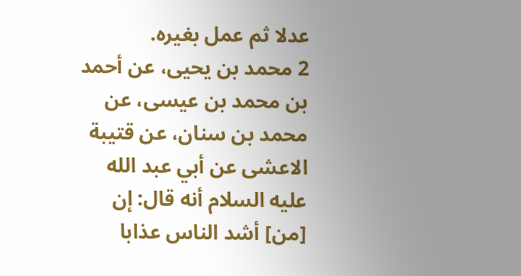عدلا ثم عمل بغيره.
2 محمد بن يحيى، عن أحمد بن محمد بن عيسى، عن محمد بن سنان، عن قتيبة الاعشى عن أبي عبد الله عليه السلام أنه قال: إن [من] أشد الناس عذابا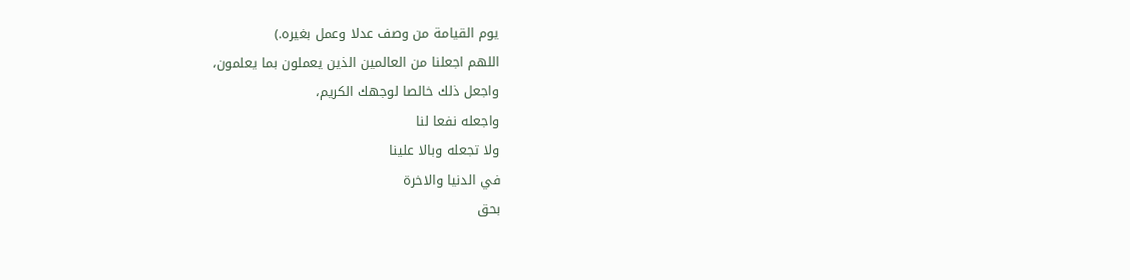يوم القيامة من وصف عدلا وعمل بغيره.)
اللهم اجعلنا من العالمين الذين يعملون بما يعلمون،
واجعل ذلك خالصا لوجهك الكريم،
واجعله نفعا لنا
ولا تجعله وبالا علينا
في الدنيا والاخرة
بحق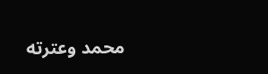محمد وعترته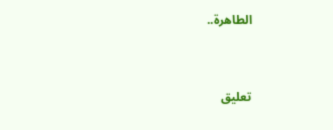الطاهرة..


تعليق